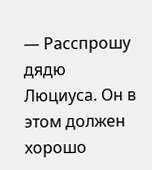— Расспрошу дядю Люциуса. Он в этом должен хорошо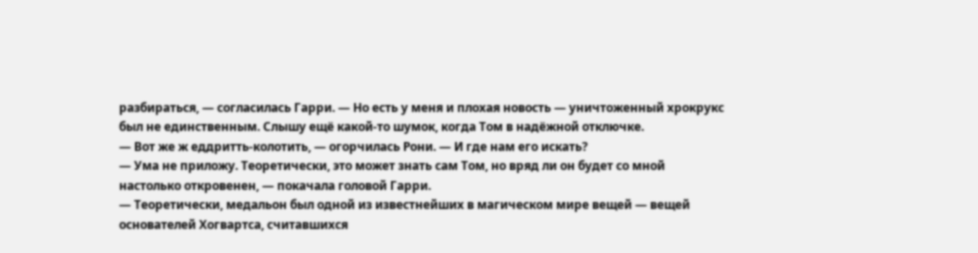разбираться, — согласилась Гарри. — Но есть у меня и плохая новость — уничтоженный хрокрукс был не единственным. Слышу ещё какой-то шумок, когда Том в надёжной отключке.
— Вот же ж еддритть-колотить, — огорчилась Рони. — И где нам его искать?
— Ума не приложу. Теоретически, это может знать сам Том, но вряд ли он будет со мной настолько откровенен, — покачала головой Гарри.
— Теоретически, медальон был одной из известнейших в магическом мире вещей — вещей основателей Хогвартса, считавшихся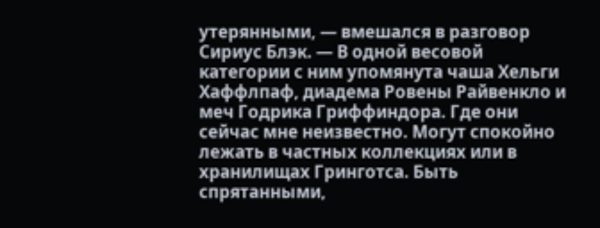утерянными, — вмешался в разговор Сириус Блэк. — В одной весовой категории с ним упомянута чаша Хельги Хаффлпаф, диадема Ровены Райвенкло и меч Годрика Гриффиндора. Где они сейчас мне неизвестно. Могут спокойно лежать в частных коллекциях или в хранилищах Гринготса. Быть спрятанными,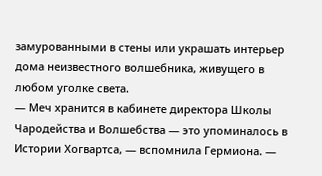замурованными в стены или украшать интерьер дома неизвестного волшебника, живущего в любом уголке света.
— Меч хранится в кабинете директора Школы Чародейства и Волшебства — это упоминалось в Истории Хогвартса, — вспомнила Гермиона. —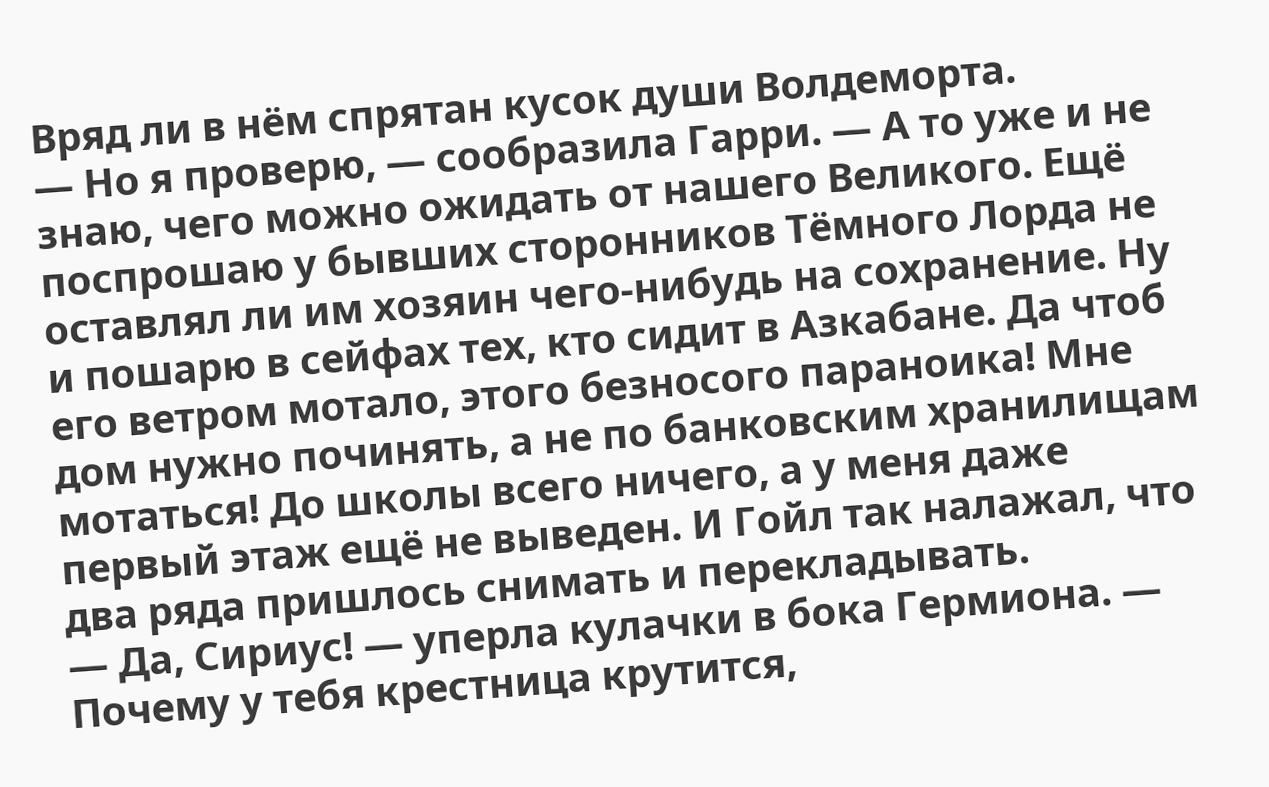Вряд ли в нём спрятан кусок души Волдеморта.
— Но я проверю, — сообразила Гарри. — А то уже и не знаю, чего можно ожидать от нашего Великого. Ещё поспрошаю у бывших сторонников Тёмного Лорда не оставлял ли им хозяин чего-нибудь на сохранение. Ну и пошарю в сейфах тех, кто сидит в Азкабане. Да чтоб его ветром мотало, этого безносого параноика! Мне дом нужно починять, а не по банковским хранилищам мотаться! До школы всего ничего, а у меня даже первый этаж ещё не выведен. И Гойл так налажал, что два ряда пришлось снимать и перекладывать.
— Да, Сириус! — уперла кулачки в бока Гермиона. — Почему у тебя крестница крутится,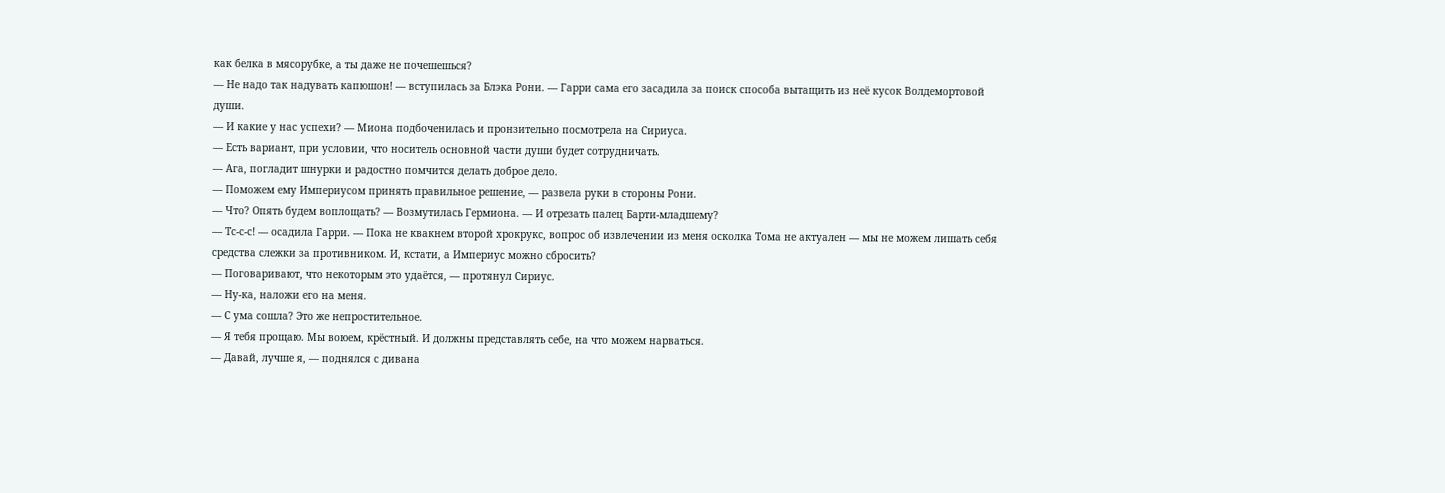как белка в мясорубке, а ты даже не почешешься?
— Не надо так надувать капюшон! — вступилась за Блэка Рони. — Гарри сама его засадила за поиск способа вытащить из неё кусок Волдемортовой души.
— И какие у нас успехи? — Миона подбоченилась и пронзительно посмотрела на Сириуса.
— Есть вариант, при условии, что носитель основной части души будет сотрудничать.
— Ага, погладит шнурки и радостно помчится делать доброе дело.
— Поможем ему Империусом принять правильное решение, — развела руки в стороны Рони.
— Что? Опять будем воплощать? — Возмутилась Гермиона. — И отрезать палец Барти-младшему?
— Тс-с-с! — осадила Гарри. — Пока не квакнем второй хрокрукс, вопрос об извлечении из меня осколка Тома не актуален — мы не можем лишать себя средства слежки за противником. И, кстати, а Империус можно сбросить?
— Поговаривают, что некоторым это удаётся, — протянул Сириус.
— Ну-ка, наложи его на меня.
— С ума сошла? Это же непростительное.
— Я тебя прощаю. Мы воюем, крёстный. И должны представлять себе, на что можем нарваться.
— Давай, лучше я, — поднялся с дивана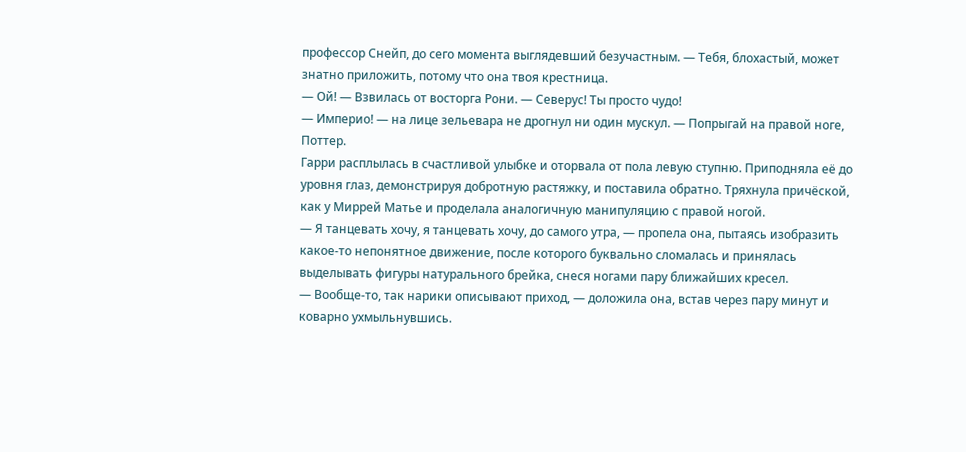профессор Снейп, до сего момента выглядевший безучастным. — Тебя, блохастый, может знатно приложить, потому что она твоя крестница.
— Ой! — Взвилась от восторга Рони. — Северус! Ты просто чудо!
— Империо! — на лице зельевара не дрогнул ни один мускул. — Попрыгай на правой ноге, Поттер.
Гарри расплылась в счастливой улыбке и оторвала от пола левую ступню. Приподняла её до уровня глаз, демонстрируя добротную растяжку, и поставила обратно. Тряхнула причёской, как у Миррей Матье и проделала аналогичную манипуляцию с правой ногой.
— Я танцевать хочу, я танцевать хочу, до самого утра, — пропела она, пытаясь изобразить какое-то непонятное движение, после которого буквально сломалась и принялась выделывать фигуры натурального брейка, снеся ногами пару ближайших кресел.
— Вообще-то, так нарики описывают приход, — доложила она, встав через пару минут и коварно ухмыльнувшись.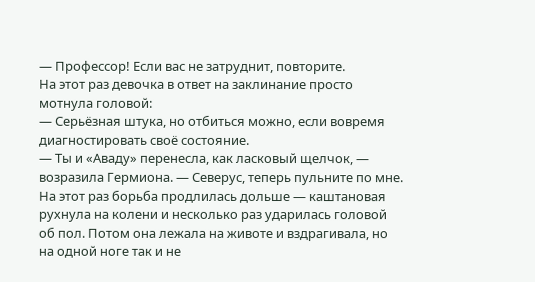— Профессор! Если вас не затруднит, повторите.
На этот раз девочка в ответ на заклинание просто мотнула головой:
— Серьёзная штука, но отбиться можно, если вовремя диагностировать своё состояние.
— Ты и «Аваду» перенесла, как ласковый щелчок, — возразила Гермиона. — Северус, теперь пульните по мне.
На этот раз борьба продлилась дольше — каштановая рухнула на колени и несколько раз ударилась головой об пол. Потом она лежала на животе и вздрагивала, но на одной ноге так и не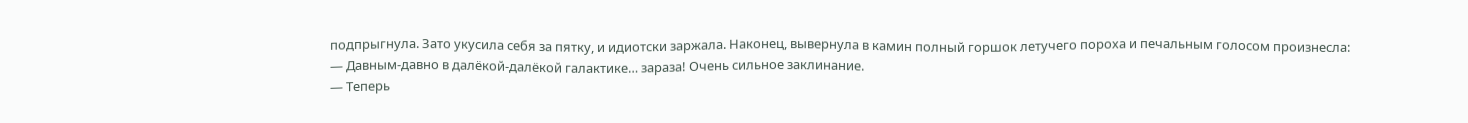подпрыгнула. Зато укусила себя за пятку, и идиотски заржала. Наконец, вывернула в камин полный горшок летучего пороха и печальным голосом произнесла:
— Давным-давно в далёкой-далёкой галактике… зараза! Очень сильное заклинание.
— Теперь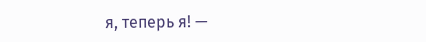я, теперь я! —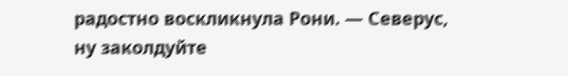радостно воскликнула Рони. — Северус, ну заколдуйте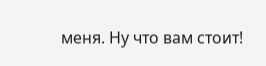меня. Ну что вам стоит!